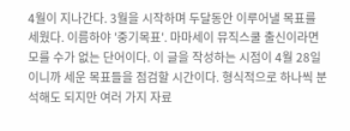4월이 지나간다. 3월을 시작하며 두달동안 이루어낼 목표를 세웠다. 이름하야 '중기목표'. 마마세이 뮤직스쿨 출신이라면 모를 수가 없는 단어이다. 이 글을 작성하는 시점이 4월 28일이니까 세운 목표들을 점검할 시간이다. 형식적으로 하나씩 분석해도 되지만 여러 가지 자료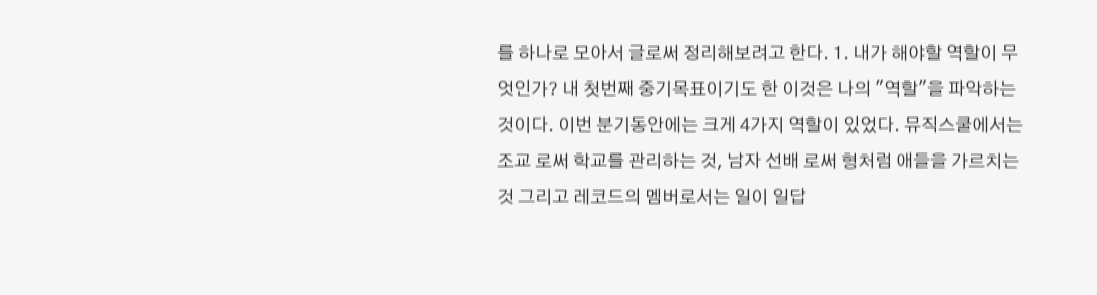를 하나로 모아서 글로써 정리해보려고 한다. 1. 내가 해야할 역할이 무엇인가? 내 첫번째 중기목표이기도 한 이것은 나의 "역할"을 파악하는 것이다. 이번 분기동안에는 크게 4가지 역할이 있었다. 뮤직스쿨에서는 조교 로써 학교를 관리하는 것, 남자 선배 로써 형처럼 애들을 가르치는 것 그리고 레코드의 멤버로서는 일이 일답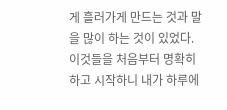게 흘러가게 만드는 것과 말을 많이 하는 것이 있었다. 이것들을 처음부터 명확히 하고 시작하니 내가 하루에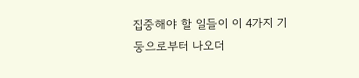집중해야 할 일들이 이 4가지 기둥으로부터 나오더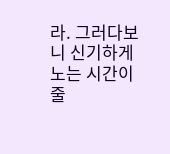라. 그러다보니 신기하게 노는 시간이 줄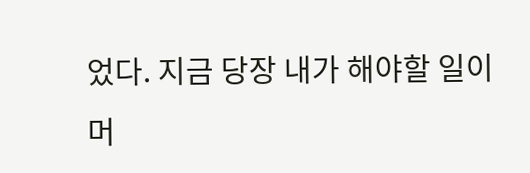었다. 지금 당장 내가 해야할 일이 머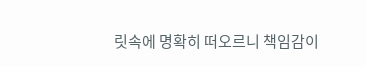릿속에 명확히 떠오르니 책임감이